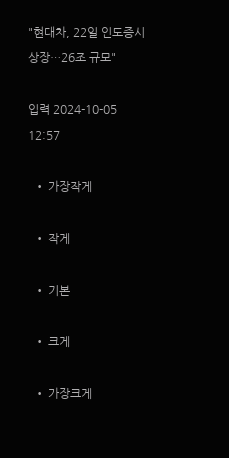"현대차, 22일 인도증시 상장…26조 규모"

입력 2024-10-05 12:57

  • 가장작게

  • 작게

  • 기본

  • 크게

  • 가장크게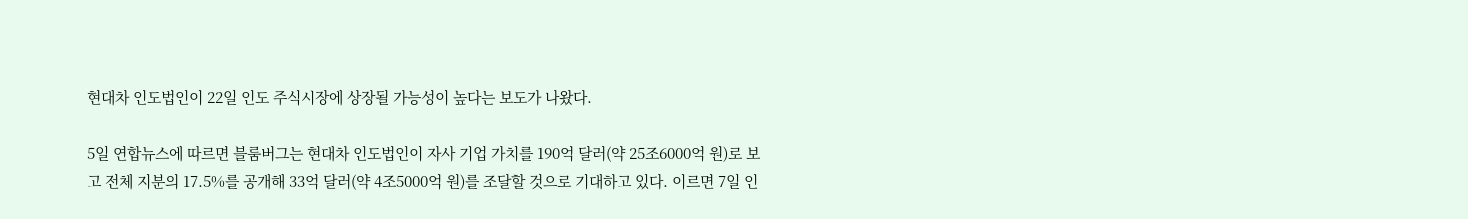현대차 인도법인이 22일 인도 주식시장에 상장될 가능성이 높다는 보도가 나왔다.

5일 연합뉴스에 따르면 블룸버그는 현대차 인도법인이 자사 기업 가치를 190억 달러(약 25조6000억 원)로 보고 전체 지분의 17.5%를 공개해 33억 달러(약 4조5000억 원)를 조달할 것으로 기대하고 있다. 이르면 7일 인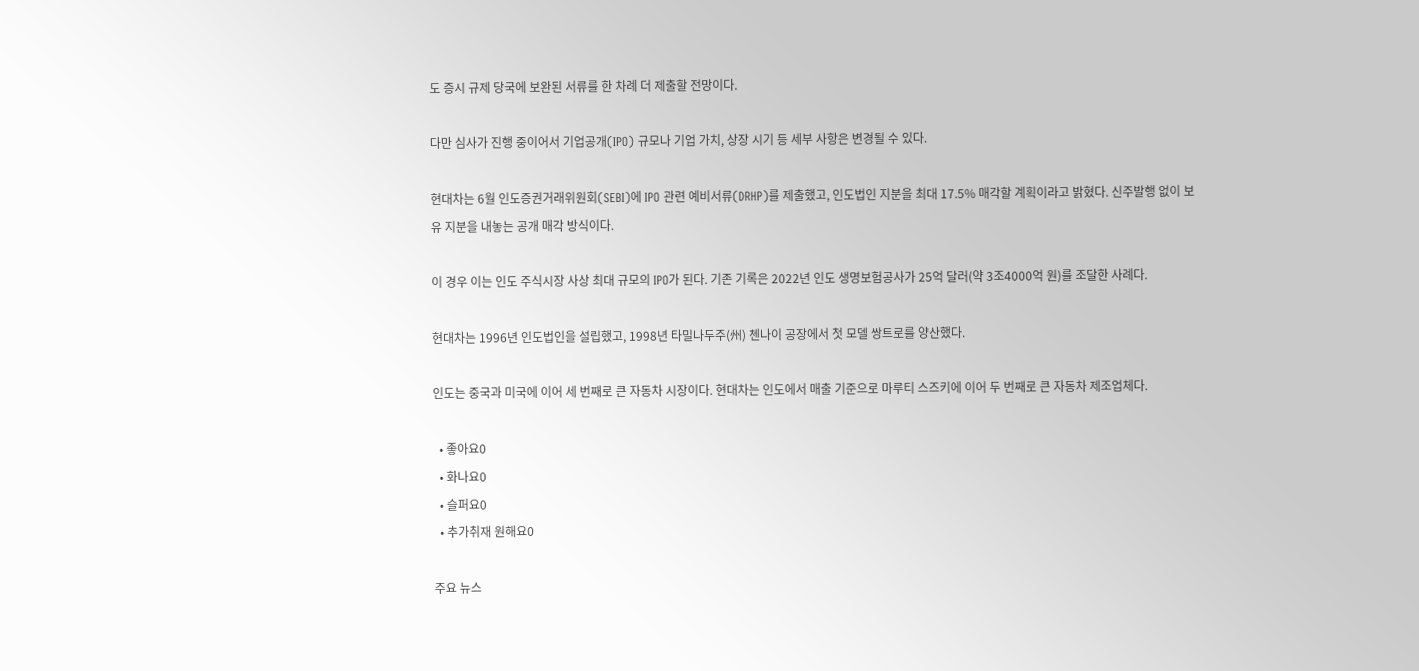도 증시 규제 당국에 보완된 서류를 한 차례 더 제출할 전망이다.

다만 심사가 진행 중이어서 기업공개(IPO) 규모나 기업 가치, 상장 시기 등 세부 사항은 변경될 수 있다.

현대차는 6월 인도증권거래위원회(SEBI)에 IPO 관련 예비서류(DRHP)를 제출했고, 인도법인 지분을 최대 17.5% 매각할 계획이라고 밝혔다. 신주발행 없이 보유 지분을 내놓는 공개 매각 방식이다.

이 경우 이는 인도 주식시장 사상 최대 규모의 IPO가 된다. 기존 기록은 2022년 인도 생명보험공사가 25억 달러(약 3조4000억 원)를 조달한 사례다.

현대차는 1996년 인도법인을 설립했고, 1998년 타밀나두주(州) 첸나이 공장에서 첫 모델 쌍트로를 양산했다.

인도는 중국과 미국에 이어 세 번째로 큰 자동차 시장이다. 현대차는 인도에서 매출 기준으로 마루티 스즈키에 이어 두 번째로 큰 자동차 제조업체다.

  • 좋아요0
  • 화나요0
  • 슬퍼요0
  • 추가취재 원해요0

주요 뉴스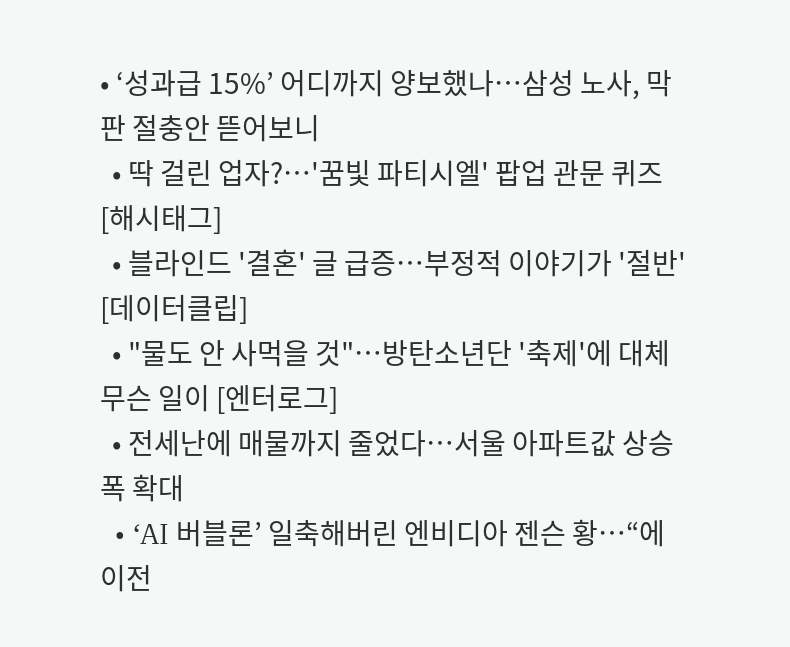• ‘성과급 15%’ 어디까지 양보했나…삼성 노사, 막판 절충안 뜯어보니
  • 딱 걸린 업자?…'꿈빛 파티시엘' 팝업 관문 퀴즈 [해시태그]
  • 블라인드 '결혼' 글 급증…부정적 이야기가 '절반' [데이터클립]
  • "물도 안 사먹을 것"⋯방탄소년단 '축제'에 대체 무슨 일이 [엔터로그]
  • 전세난에 매물까지 줄었다…서울 아파트값 상승폭 확대
  • ‘AI 버블론’ 일축해버린 엔비디아 젠슨 황⋯“에이전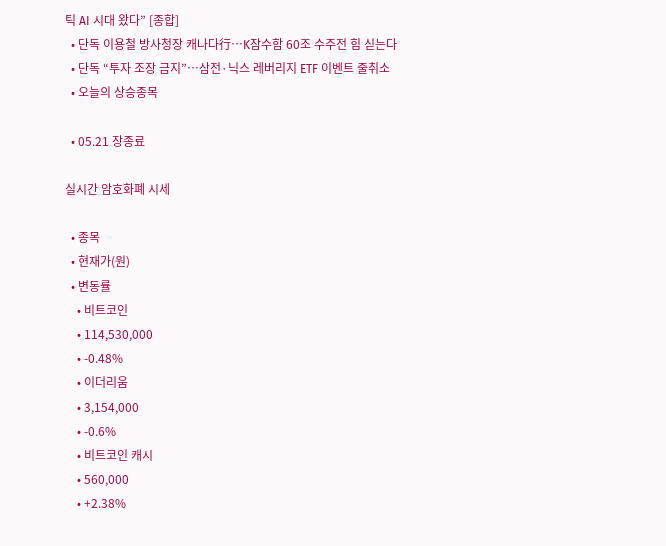틱 AI 시대 왔다” [종합]
  • 단독 이용철 방사청장 캐나다行…K잠수함 60조 수주전 힘 싣는다
  • 단독 “투자 조장 금지”…삼전·닉스 레버리지 ETF 이벤트 줄취소
  • 오늘의 상승종목

  • 05.21 장종료

실시간 암호화폐 시세

  • 종목
  • 현재가(원)
  • 변동률
    • 비트코인
    • 114,530,000
    • -0.48%
    • 이더리움
    • 3,154,000
    • -0.6%
    • 비트코인 캐시
    • 560,000
    • +2.38%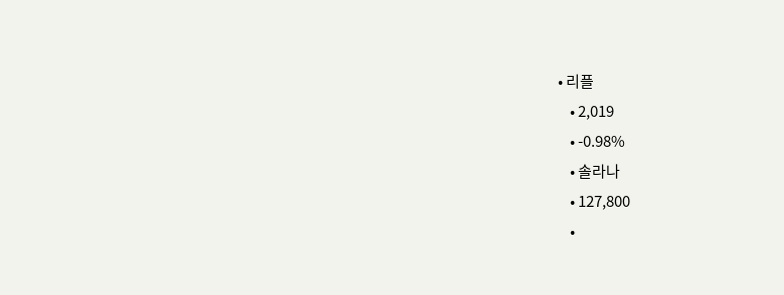• 리플
    • 2,019
    • -0.98%
    • 솔라나
    • 127,800
    •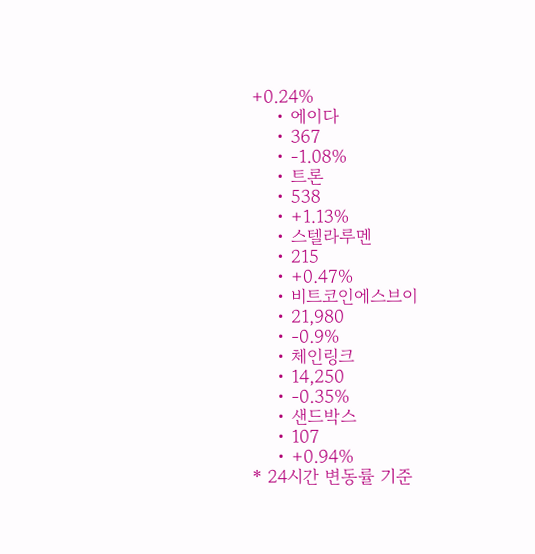+0.24%
    • 에이다
    • 367
    • -1.08%
    • 트론
    • 538
    • +1.13%
    • 스텔라루멘
    • 215
    • +0.47%
    • 비트코인에스브이
    • 21,980
    • -0.9%
    • 체인링크
    • 14,250
    • -0.35%
    • 샌드박스
    • 107
    • +0.94%
* 24시간 변동률 기준